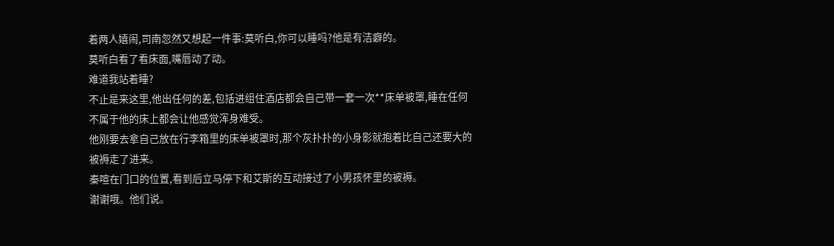着两人嬉闹,司南忽然又想起一件事:莫听白,你可以睡吗?他是有洁癖的。
莫听白看了看床面,嘴唇动了动。
难道我站着睡?
不止是来这里,他出任何的差,包括进组住酒店都会自己带一套一次**床单被罩,睡在任何不属于他的床上都会让他感觉浑身难受。
他刚要去拿自己放在行李箱里的床单被罩时,那个灰扑扑的小身影就抱着比自己还要大的被褥走了进来。
秦喧在门口的位置,看到后立马停下和艾斯的互动接过了小男孩怀里的被褥。
谢谢哦。他们说。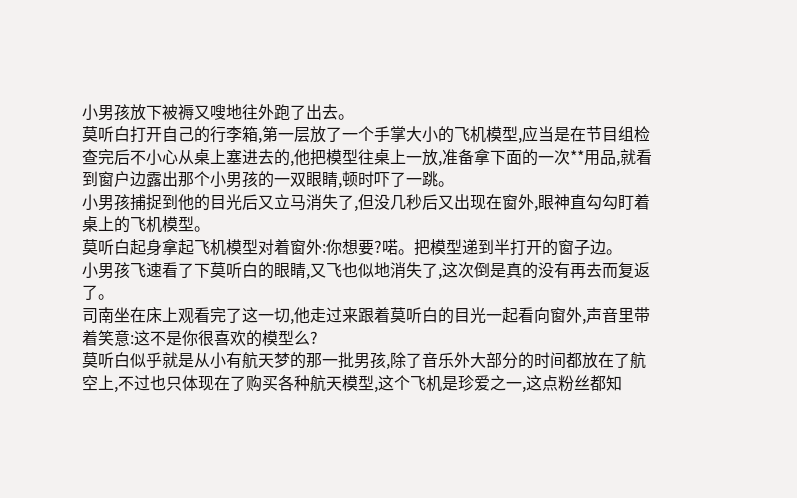小男孩放下被褥又嗖地往外跑了出去。
莫听白打开自己的行李箱,第一层放了一个手掌大小的飞机模型,应当是在节目组检查完后不小心从桌上塞进去的,他把模型往桌上一放,准备拿下面的一次**用品,就看到窗户边露出那个小男孩的一双眼睛,顿时吓了一跳。
小男孩捕捉到他的目光后又立马消失了,但没几秒后又出现在窗外,眼神直勾勾盯着桌上的飞机模型。
莫听白起身拿起飞机模型对着窗外:你想要?喏。把模型递到半打开的窗子边。
小男孩飞速看了下莫听白的眼睛,又飞也似地消失了,这次倒是真的没有再去而复返了。
司南坐在床上观看完了这一切,他走过来跟着莫听白的目光一起看向窗外,声音里带着笑意:这不是你很喜欢的模型么?
莫听白似乎就是从小有航天梦的那一批男孩,除了音乐外大部分的时间都放在了航空上,不过也只体现在了购买各种航天模型,这个飞机是珍爱之一,这点粉丝都知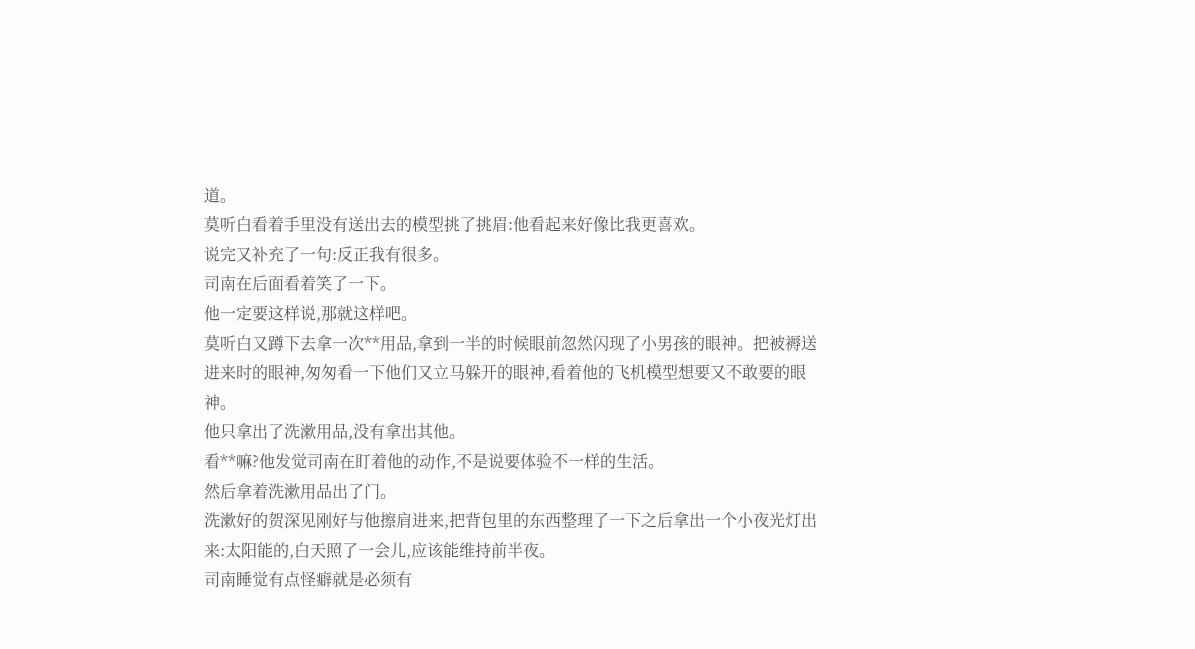道。
莫听白看着手里没有送出去的模型挑了挑眉:他看起来好像比我更喜欢。
说完又补充了一句:反正我有很多。
司南在后面看着笑了一下。
他一定要这样说,那就这样吧。
莫听白又蹲下去拿一次**用品,拿到一半的时候眼前忽然闪现了小男孩的眼神。把被褥送进来时的眼神,匆匆看一下他们又立马躲开的眼神,看着他的飞机模型想要又不敢要的眼神。
他只拿出了洗漱用品,没有拿出其他。
看**嘛?他发觉司南在盯着他的动作,不是说要体验不一样的生活。
然后拿着洗漱用品出了门。
洗漱好的贺深见刚好与他擦肩进来,把背包里的东西整理了一下之后拿出一个小夜光灯出来:太阳能的,白天照了一会儿,应该能维持前半夜。
司南睡觉有点怪癖就是必须有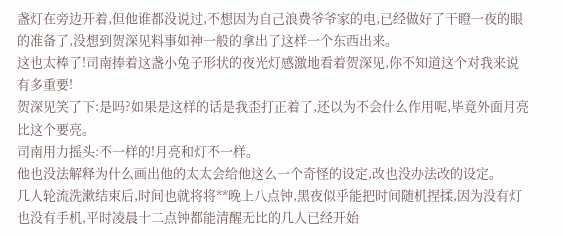盏灯在旁边开着,但他谁都没说过,不想因为自己浪费爷爷家的电,已经做好了干瞪一夜的眼的准备了,没想到贺深见料事如神一般的拿出了这样一个东西出来。
这也太棒了!司南捧着这盏小兔子形状的夜光灯感激地看着贺深见,你不知道这个对我来说有多重要!
贺深见笑了下:是吗?如果是这样的话是我歪打正着了,还以为不会什么作用呢,毕竟外面月亮比这个要亮。
司南用力摇头:不一样的!月亮和灯不一样。
他也没法解释为什么画出他的太太会给他这么一个奇怪的设定,改也没办法改的设定。
几人轮流洗漱结束后,时间也就将将**晚上八点钟,黑夜似乎能把时间随机捏揉,因为没有灯也没有手机,平时凌晨十二点钟都能清醒无比的几人已经开始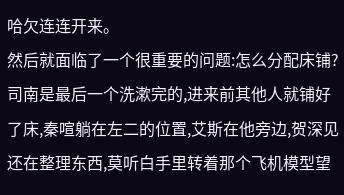哈欠连连开来。
然后就面临了一个很重要的问题:怎么分配床铺?
司南是最后一个洗漱完的,进来前其他人就铺好了床,秦喧躺在左二的位置,艾斯在他旁边,贺深见还在整理东西,莫听白手里转着那个飞机模型望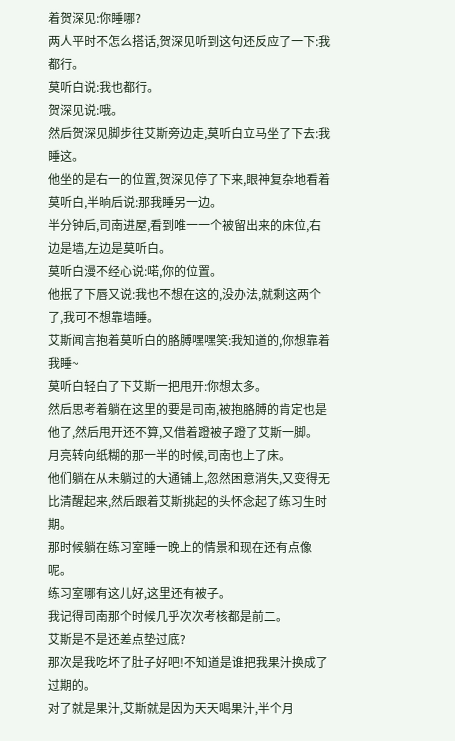着贺深见:你睡哪?
两人平时不怎么搭话,贺深见听到这句还反应了一下:我都行。
莫听白说:我也都行。
贺深见说:哦。
然后贺深见脚步往艾斯旁边走,莫听白立马坐了下去:我睡这。
他坐的是右一的位置,贺深见停了下来,眼神复杂地看着莫听白,半晌后说:那我睡另一边。
半分钟后,司南进屋,看到唯一一个被留出来的床位,右边是墙,左边是莫听白。
莫听白漫不经心说:喏,你的位置。
他抿了下唇又说:我也不想在这的,没办法,就剩这两个了,我可不想靠墙睡。
艾斯闻言抱着莫听白的胳膊嘿嘿笑:我知道的,你想靠着我睡~
莫听白轻白了下艾斯一把甩开:你想太多。
然后思考着躺在这里的要是司南,被抱胳膊的肯定也是他了,然后甩开还不算,又借着蹬被子蹬了艾斯一脚。
月亮转向纸糊的那一半的时候,司南也上了床。
他们躺在从未躺过的大通铺上,忽然困意消失,又变得无比清醒起来,然后跟着艾斯挑起的头怀念起了练习生时期。
那时候躺在练习室睡一晚上的情景和现在还有点像呢。
练习室哪有这儿好,这里还有被子。
我记得司南那个时候几乎次次考核都是前二。
艾斯是不是还差点垫过底?
那次是我吃坏了肚子好吧!不知道是谁把我果汁换成了过期的。
对了就是果汁,艾斯就是因为天天喝果汁,半个月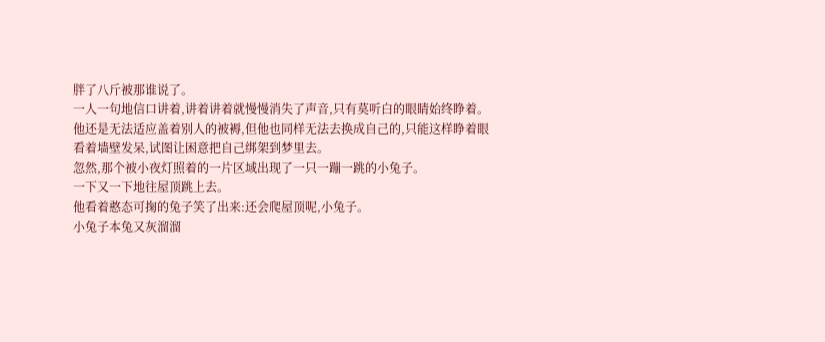胖了八斤被那谁说了。
一人一句地信口讲着,讲着讲着就慢慢消失了声音,只有莫听白的眼睛始终睁着。
他还是无法适应盖着别人的被褥,但他也同样无法去换成自己的,只能这样睁着眼看着墙壁发呆,试图让困意把自己绑架到梦里去。
忽然,那个被小夜灯照着的一片区域出现了一只一蹦一跳的小兔子。
一下又一下地往屋顶跳上去。
他看着憨态可掬的兔子笑了出来:还会爬屋顶呢,小兔子。
小兔子本兔又灰溜溜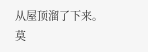从屋顶溜了下来。
莫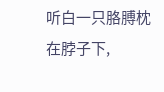听白一只胳膊枕在脖子下,